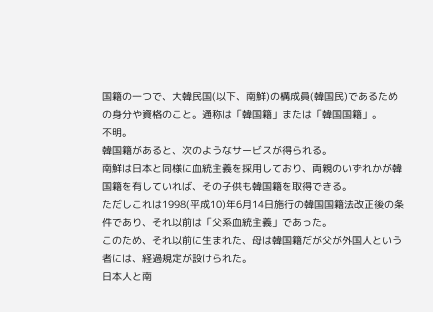国籍の一つで、大韓民国(以下、南鮮)の構成員(韓国民)であるための身分や資格のこと。通称は「韓国籍」または「韓国国籍」。
不明。
韓国籍があると、次のようなサービスが得られる。
南鮮は日本と同様に血統主義を採用しており、両親のいずれかが韓国籍を有していれば、その子供も韓国籍を取得できる。
ただしこれは1998(平成10)年6月14日施行の韓国国籍法改正後の条件であり、それ以前は「父系血統主義」であった。
このため、それ以前に生まれた、母は韓国籍だが父が外国人という者には、経過規定が設けられた。
日本人と南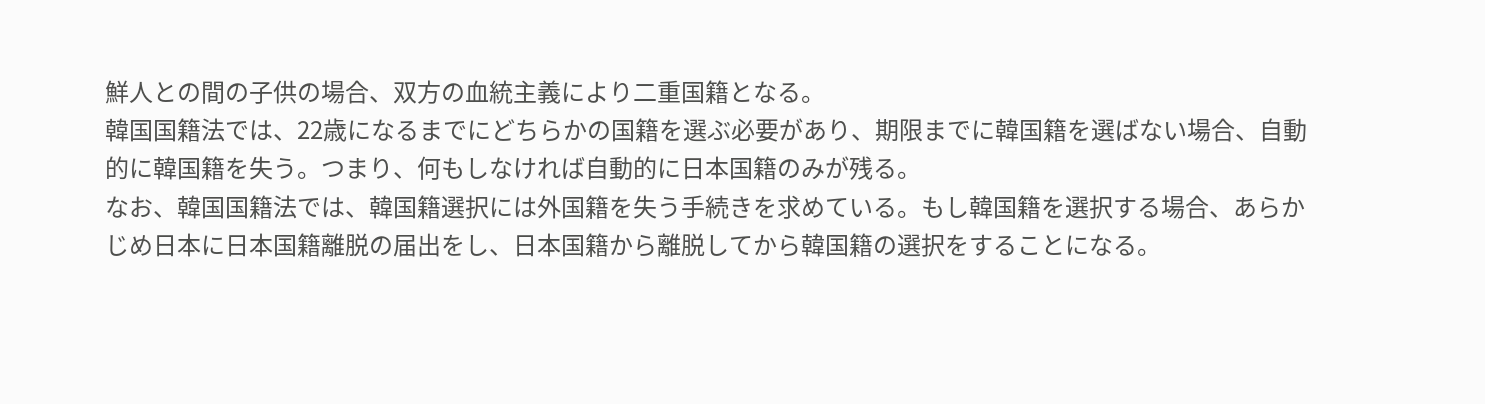鮮人との間の子供の場合、双方の血統主義により二重国籍となる。
韓国国籍法では、22歳になるまでにどちらかの国籍を選ぶ必要があり、期限までに韓国籍を選ばない場合、自動的に韓国籍を失う。つまり、何もしなければ自動的に日本国籍のみが残る。
なお、韓国国籍法では、韓国籍選択には外国籍を失う手続きを求めている。もし韓国籍を選択する場合、あらかじめ日本に日本国籍離脱の届出をし、日本国籍から離脱してから韓国籍の選択をすることになる。